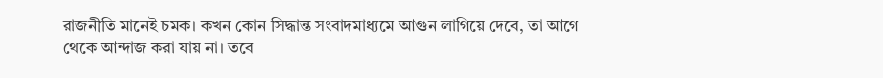রাজনীতি মানেই চমক। কখন কোন সিদ্ধান্ত সংবাদমাধ্যমে আগুন লাগিয়ে দেবে, তা আগে থেকে আন্দাজ করা যায় না। তবে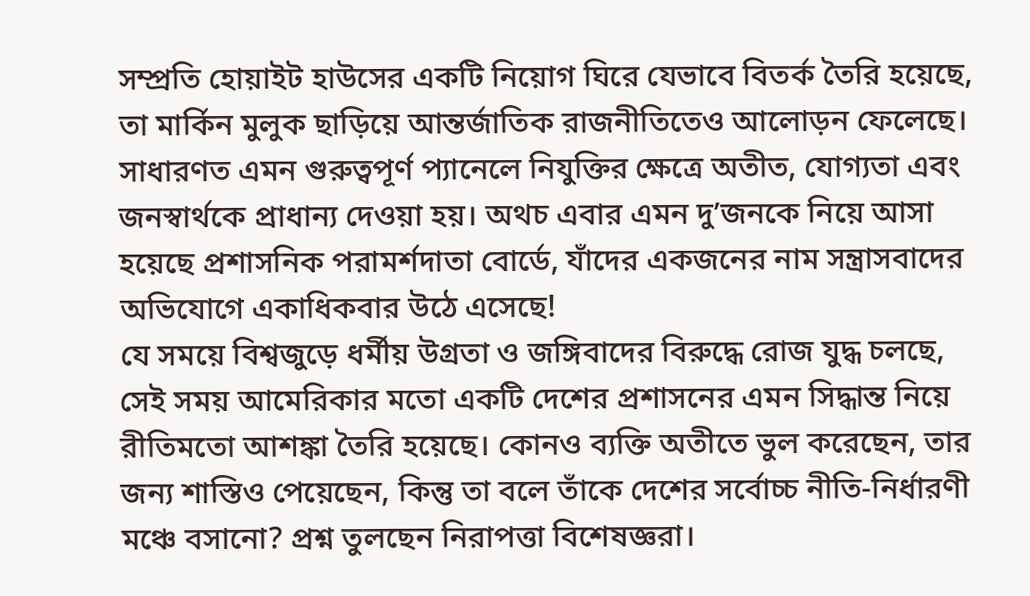সম্প্রতি হোয়াইট হাউসের একটি নিয়োগ ঘিরে যেভাবে বিতর্ক তৈরি হয়েছে, তা মার্কিন মুলুক ছাড়িয়ে আন্তর্জাতিক রাজনীতিতেও আলোড়ন ফেলেছে। সাধারণত এমন গুরুত্বপূর্ণ প্যানেলে নিযুক্তির ক্ষেত্রে অতীত, যোগ্যতা এবং জনস্বার্থকে প্রাধান্য দেওয়া হয়। অথচ এবার এমন দু’জনকে নিয়ে আসা হয়েছে প্রশাসনিক পরামর্শদাতা বোর্ডে, যাঁদের একজনের নাম সন্ত্রাসবাদের অভিযোগে একাধিকবার উঠে এসেছে!
যে সময়ে বিশ্বজুড়ে ধর্মীয় উগ্রতা ও জঙ্গিবাদের বিরুদ্ধে রোজ যুদ্ধ চলছে, সেই সময় আমেরিকার মতো একটি দেশের প্রশাসনের এমন সিদ্ধান্ত নিয়ে রীতিমতো আশঙ্কা তৈরি হয়েছে। কোনও ব্যক্তি অতীতে ভুল করেছেন, তার জন্য শাস্তিও পেয়েছেন, কিন্তু তা বলে তাঁকে দেশের সর্বোচ্চ নীতি-নির্ধারণী মঞ্চে বসানো? প্রশ্ন তুলছেন নিরাপত্তা বিশেষজ্ঞরা।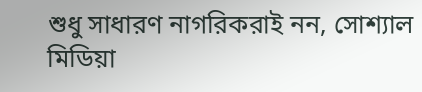শুধু সাধারণ নাগরিকরাই নন, সোশ্যাল মিডিয়া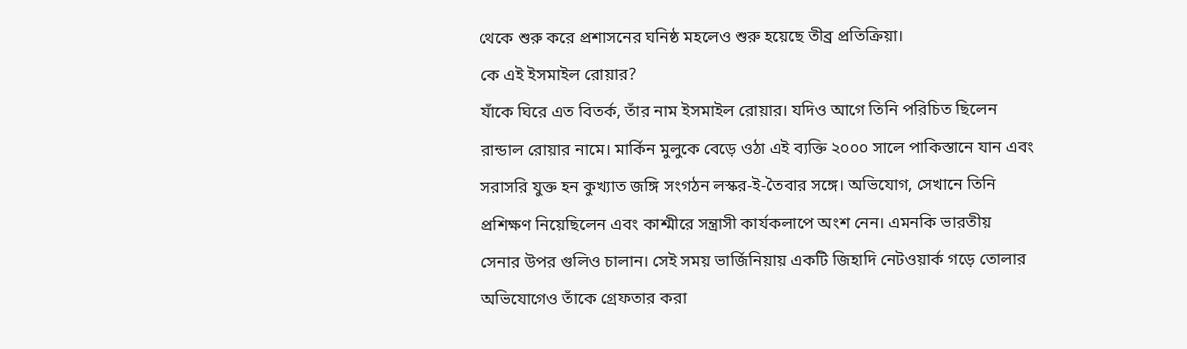থেকে শুরু করে প্রশাসনের ঘনিষ্ঠ মহলেও শুরু হয়েছে তীব্র প্রতিক্রিয়া।
কে এই ইসমাইল রোয়ার?
যাঁকে ঘিরে এত বিতর্ক, তাঁর নাম ইসমাইল রোয়ার। যদিও আগে তিনি পরিচিত ছিলেন রান্ডাল রোয়ার নামে। মার্কিন মুলুকে বেড়ে ওঠা এই ব্যক্তি ২০০০ সালে পাকিস্তানে যান এবং সরাসরি যুক্ত হন কুখ্যাত জঙ্গি সংগঠন লস্কর-ই-তৈবার সঙ্গে। অভিযোগ, সেখানে তিনি প্রশিক্ষণ নিয়েছিলেন এবং কাশ্মীরে সন্ত্রাসী কার্যকলাপে অংশ নেন। এমনকি ভারতীয় সেনার উপর গুলিও চালান। সেই সময় ভার্জিনিয়ায় একটি জিহাদি নেটওয়ার্ক গড়ে তোলার অভিযোগেও তাঁকে গ্রেফতার করা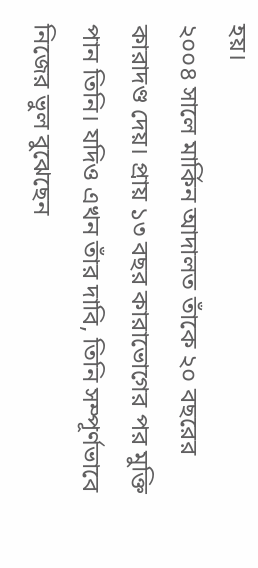হয়।
২০০৪ সালে মার্কিন আদালত তাঁকে ২০ বছরের কারাদণ্ড দেয়। প্রায় ১৩ বছর কারাভোগের পর মুক্তি পান তিনি। যদিও এখন তাঁর দাবি, তিনি সম্পূর্ণভাবে নিজের ভুল বুঝেছেন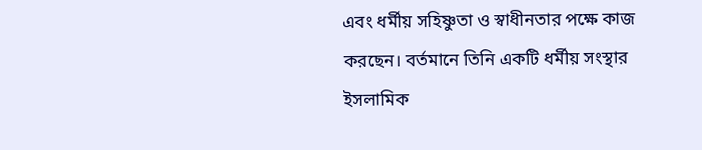এবং ধর্মীয় সহিষ্ণুতা ও স্বাধীনতার পক্ষে কাজ করছেন। বর্তমানে তিনি একটি ধর্মীয় সংস্থার ইসলামিক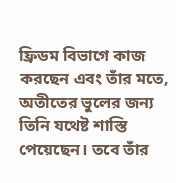ফ্রিডম বিভাগে কাজ করছেন এবং তাঁর মতে, অতীতের ভুলের জন্য তিনি যথেষ্ট শাস্তি পেয়েছেন। তবে তাঁর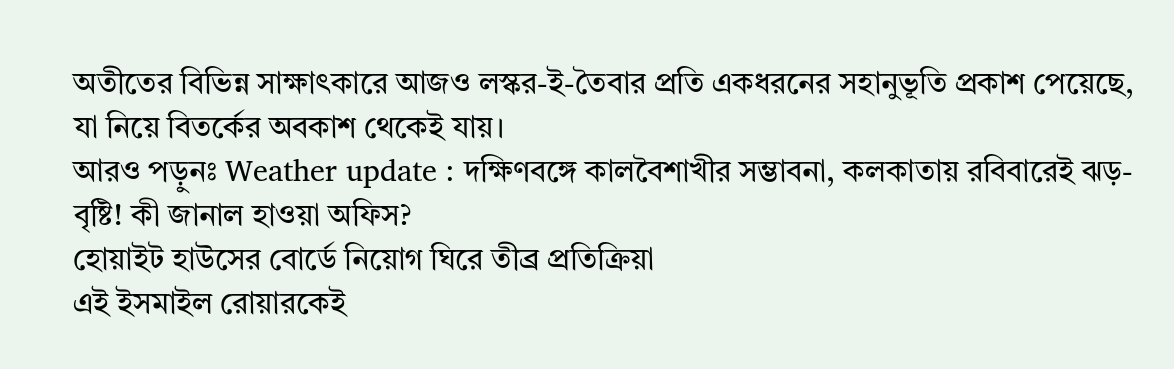অতীতের বিভিন্ন সাক্ষাৎকারে আজও লস্কর-ই-তৈবার প্রতি একধরনের সহানুভূতি প্রকাশ পেয়েছে, যা নিয়ে বিতর্কের অবকাশ থেকেই যায়।
আরও পড়ুনঃ Weather update : দক্ষিণবঙ্গে কালবৈশাখীর সম্ভাবনা, কলকাতায় রবিবারেই ঝড়-বৃষ্টি! কী জানাল হাওয়া অফিস?
হোয়াইট হাউসের বোর্ডে নিয়োগ ঘিরে তীব্র প্রতিক্রিয়া
এই ইসমাইল রোয়ারকেই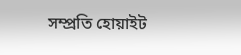সম্প্রতি হোয়াইট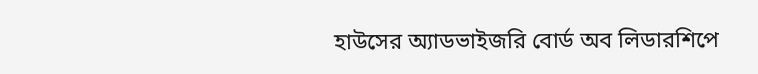হাউসের অ্যাডভাইজরি বোর্ড অব লিডারশিপে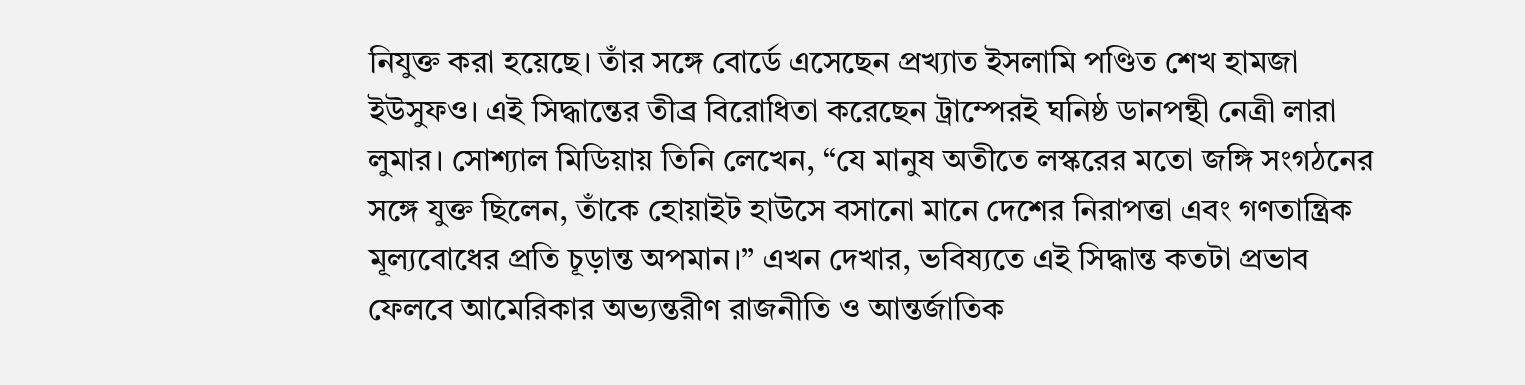নিযুক্ত করা হয়েছে। তাঁর সঙ্গে বোর্ডে এসেছেন প্রখ্যাত ইসলামি পণ্ডিত শেখ হামজা ইউসুফও। এই সিদ্ধান্তের তীব্র বিরোধিতা করেছেন ট্রাম্পেরই ঘনিষ্ঠ ডানপন্থী নেত্রী লারা লুমার। সোশ্যাল মিডিয়ায় তিনি লেখেন, “যে মানুষ অতীতে লস্করের মতো জঙ্গি সংগঠনের সঙ্গে যুক্ত ছিলেন, তাঁকে হোয়াইট হাউসে বসানো মানে দেশের নিরাপত্তা এবং গণতান্ত্রিক মূল্যবোধের প্রতি চূড়ান্ত অপমান।” এখন দেখার, ভবিষ্যতে এই সিদ্ধান্ত কতটা প্রভাব ফেলবে আমেরিকার অভ্যন্তরীণ রাজনীতি ও আন্তর্জাতিক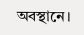অবস্থানে।